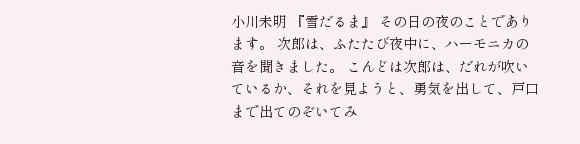小川未明 『雪だるま』 その日の夜のことであります。 次郎は、ふたたび夜中に、ハーモニカの音を聞きました。 こんどは次郎は、だれが吹いているか、それを見ようと、勇気を出して、戸口まで出てのぞいてみ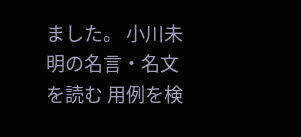ました。 小川未明の名言・名文を読む 用例を検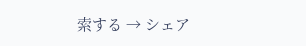索する → シェア